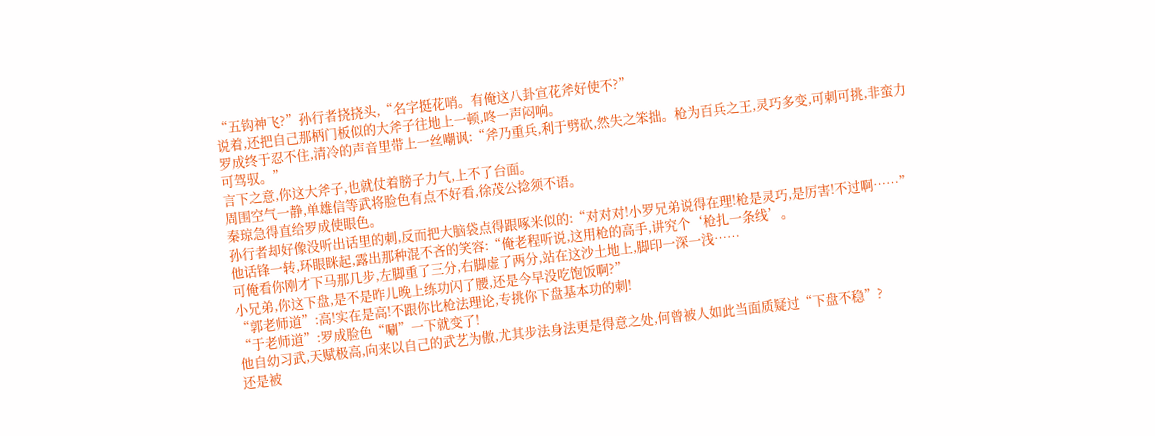“五钩神飞?”孙行者挠挠头,“名字挺花哨。有俺这八卦宣花斧好使不?”
说着,还把自己那柄门板似的大斧子往地上一顿,咚一声闷响。
罗成终于忍不住,清冷的声音里带上一丝嘲讽:“斧乃重兵,利于劈砍,然失之笨拙。枪为百兵之王,灵巧多变,可刺可挑,非蛮力可驾驭。”
言下之意,你这大斧子,也就仗着膀子力气,上不了台面。
周围空气一静,单雄信等武将脸色有点不好看,徐茂公捻须不语。
秦琼急得直给罗成使眼色。
孙行者却好像没听出话里的刺,反而把大脑袋点得跟啄米似的:“对对对!小罗兄弟说得在理!枪是灵巧,是厉害!不过啊……”
他话锋一转,环眼眯起,露出那种混不吝的笑容:“俺老程听说,这用枪的高手,讲究个‘枪扎一条线’。
可俺看你刚才下马那几步,左脚重了三分,右脚虚了两分,站在这沙土地上,脚印一深一浅……
小兄弟,你这下盘,是不是昨儿晚上练功闪了腰,还是今早没吃饱饭啊?”
“郭老师道”:高!实在是高!不跟你比枪法理论,专挑你下盘基本功的刺!
“于老师道”:罗成脸色“唰”一下就变了!
他自幼习武,天赋极高,向来以自己的武艺为傲,尤其步法身法更是得意之处,何曾被人如此当面质疑过“下盘不稳”?
还是被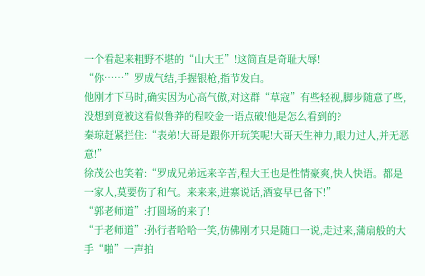一个看起来粗野不堪的“山大王”!这简直是奇耻大辱!
“你……”罗成气结,手握银枪,指节发白。
他刚才下马时,确实因为心高气傲,对这群“草寇”有些轻视,脚步随意了些,没想到竟被这看似鲁莽的程咬金一语点破!他是怎么看到的?
秦琼赶紧拦住:“表弟!大哥是跟你开玩笑呢!大哥天生神力,眼力过人,并无恶意!”
徐茂公也笑着:“罗成兄弟远来辛苦,程大王也是性情豪爽,快人快语。都是一家人,莫要伤了和气。来来来,进寨说话,酒宴早已备下!”
“郭老师道”:打圆场的来了!
“于老师道”:孙行者哈哈一笑,仿佛刚才只是随口一说,走过来,蒲扇般的大手“啪”一声拍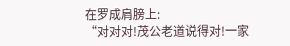在罗成肩膀上:
“对对对!茂公老道说得对!一家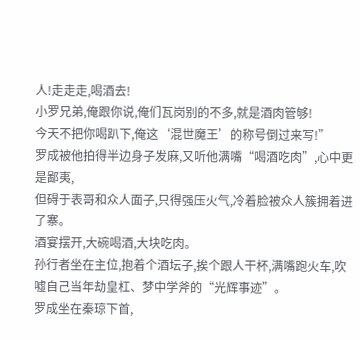人!走走走,喝酒去!
小罗兄弟,俺跟你说,俺们瓦岗别的不多,就是酒肉管够!
今天不把你喝趴下,俺这‘混世魔王’的称号倒过来写!”
罗成被他拍得半边身子发麻,又听他满嘴“喝酒吃肉”,心中更是鄙夷,
但碍于表哥和众人面子,只得强压火气,冷着脸被众人簇拥着进了寨。
酒宴摆开,大碗喝酒,大块吃肉。
孙行者坐在主位,抱着个酒坛子,挨个跟人干杯,满嘴跑火车,吹嘘自己当年劫皇杠、梦中学斧的“光辉事迹”。
罗成坐在秦琼下首,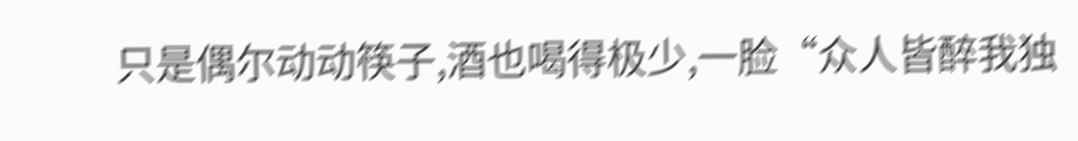只是偶尔动动筷子,酒也喝得极少,一脸“众人皆醉我独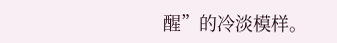醒”的冷淡模样。